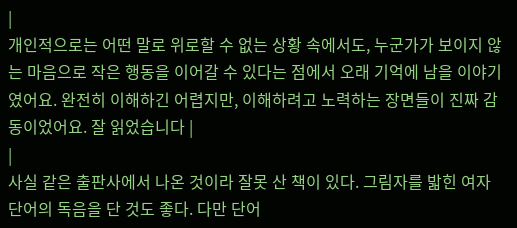|
개인적으로는 어떤 말로 위로할 수 없는 상황 속에서도, 누군가가 보이지 않는 마음으로 작은 행동을 이어갈 수 있다는 점에서 오래 기억에 남을 이야기였어요. 완전히 이해하긴 어렵지만, 이해하려고 노력하는 장면들이 진짜 감동이었어요. 잘 읽었습니다 |
|
사실 같은 출판사에서 나온 것이라 잘못 산 책이 있다. 그림자를 밟힌 여자 단어의 독음을 단 것도 좋다. 다만 단어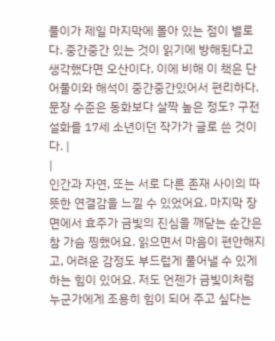풀이가 제일 마지막에 몰아 있는 점이 별로다. 중간중간 있는 것이 읽기에 방해된다고 생각했다면 오산이다. 이에 비해 이 책은 단어풀이와 해석이 중간중간있어서 편리하다. 문장 수준은 동화보다 살짝 높은 정도? 구전 설화를 17세 소년이던 작가가 글로 쓴 것이다. |
|
인간과 자연, 또는 서로 다른 존재 사이의 따뜻한 연결감을 느낄 수 있었어요. 마지막 장면에서 효주가 금빛의 진심을 깨닫는 순간은 참 가슴 찡했어요. 읽으면서 마음이 편안해지고, 어려운 감정도 부드럽게 풀어낼 수 있게 하는 힘이 있어요. 저도 언젠가 금빛이처럼 누군가에게 조용히 힘이 되어 주고 싶다는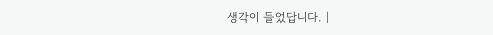생각이 들었답니다. |